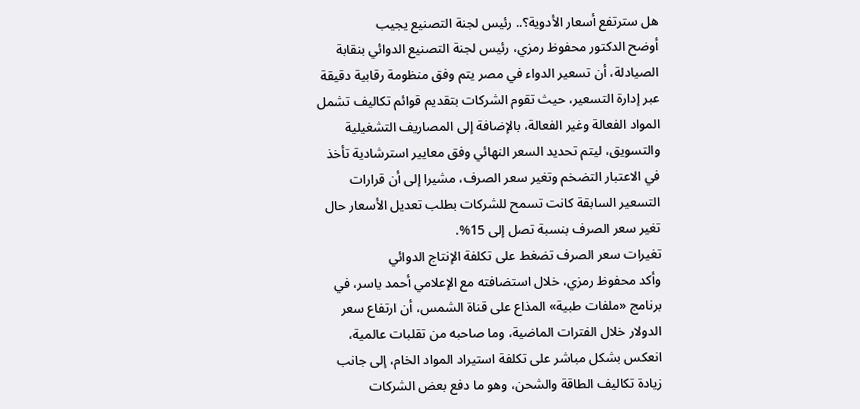هل سترتفع أسعار الأدوية؟.. رئيس لجنة التصنيع يجيب
أوضح الدكتور محفوظ رمزي، رئيس لجنة التصنيع الدوائي بنقابة الصيادلة، أن تسعير الدواء في مصر يتم وفق منظومة رقابية دقيقة عبر إدارة التسعير، حيث تقوم الشركات بتقديم قوائم تكاليف تشمل المواد الفعالة وغير الفعالة، بالإضافة إلى المصاريف التشغيلية والتسويق، ليتم تحديد السعر النهائي وفق معايير استرشادية تأخذ في الاعتبار التضخم وتغير سعر الصرف، مشيرا إلى أن قرارات التسعير السابقة كانت تسمح للشركات بطلب تعديل الأسعار حال تغير سعر الصرف بنسبة تصل إلى 15%.
تغيرات سعر الصرف تضغط على تكلفة الإنتاج الدوائي
وأكد محفوظ رمزي، خلال استضافته مع الإعلامي أحمد ياسر، في برنامج «ملفات طبية» المذاع على قناة الشمس، أن ارتفاع سعر الدولار خلال الفترات الماضية، وما صاحبه من تقلبات عالمية، انعكس بشكل مباشر على تكلفة استيراد المواد الخام، إلى جانب زيادة تكاليف الطاقة والشحن، وهو ما دفع بعض الشركات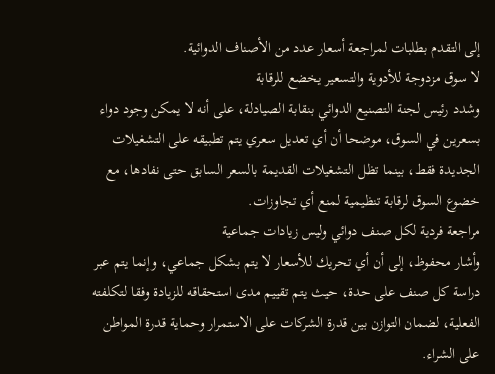إلى التقدم بطلبات لمراجعة أسعار عدد من الأصناف الدوائية.
لا سوق مزدوجة للأدوية والتسعير يخضع للرقابة
وشدد رئيس لجنة التصنيع الدوائي بنقابة الصيادلة، على أنه لا يمكن وجود دواء بسعرين في السوق، موضحا أن أي تعديل سعري يتم تطبيقه على التشغيلات الجديدة فقط، بينما تظل التشغيلات القديمة بالسعر السابق حتى نفادها، مع خضوع السوق لرقابة تنظيمية لمنع أي تجاوزات.
مراجعة فردية لكل صنف دوائي وليس زيادات جماعية
وأشار محفوظ، إلى أن أي تحريك للأسعار لا يتم بشكل جماعي، وإنما يتم عبر دراسة كل صنف على حدة، حيث يتم تقييم مدى استحقاقه للزيادة وفقا لتكلفته الفعلية، لضمان التوازن بين قدرة الشركات على الاستمرار وحماية قدرة المواطن على الشراء.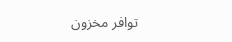توافر مخزون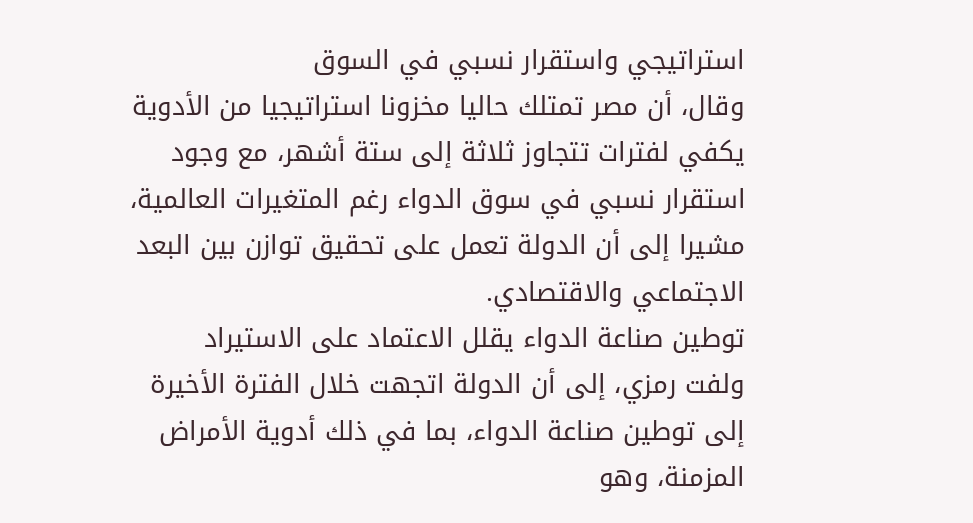استراتيجي واستقرار نسبي في السوق
وقال، أن مصر تمتلك حاليا مخزونا استراتيجيا من الأدوية يكفي لفترات تتجاوز ثلاثة إلى ستة أشهر، مع وجود استقرار نسبي في سوق الدواء رغم المتغيرات العالمية، مشيرا إلى أن الدولة تعمل على تحقيق توازن بين البعد الاجتماعي والاقتصادي.
توطين صناعة الدواء يقلل الاعتماد على الاستيراد
ولفت رمزي، إلى أن الدولة اتجهت خلال الفترة الأخيرة إلى توطين صناعة الدواء، بما في ذلك أدوية الأمراض المزمنة، وهو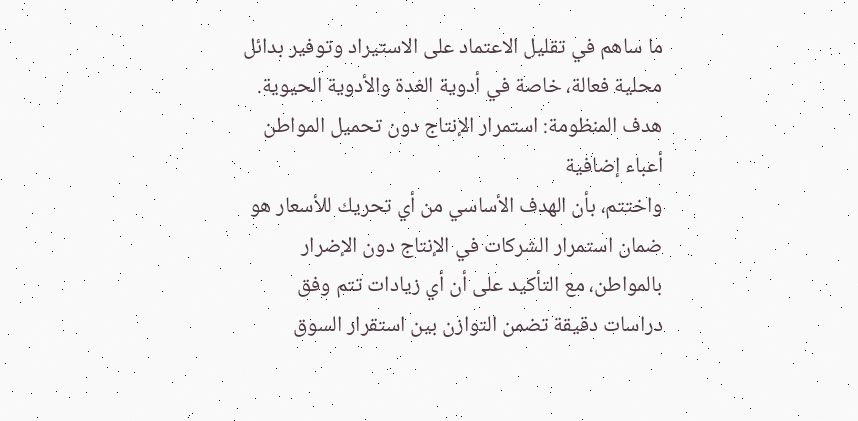ما ساهم في تقليل الاعتماد على الاستيراد وتوفير بدائل محلية فعالة، خاصة في أدوية الغدة والأدوية الحيوية.
هدف المنظومة: استمرار الإنتاج دون تحميل المواطن أعباء إضافية
واختتم، بأن الهدف الأساسي من أي تحريك للأسعار هو ضمان استمرار الشركات في الإنتاج دون الإضرار بالمواطن، مع التأكيد على أن أي زيادات تتم وفق دراسات دقيقة تضمن التوازن بين استقرار السوق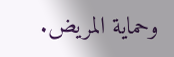وحماية المريض.